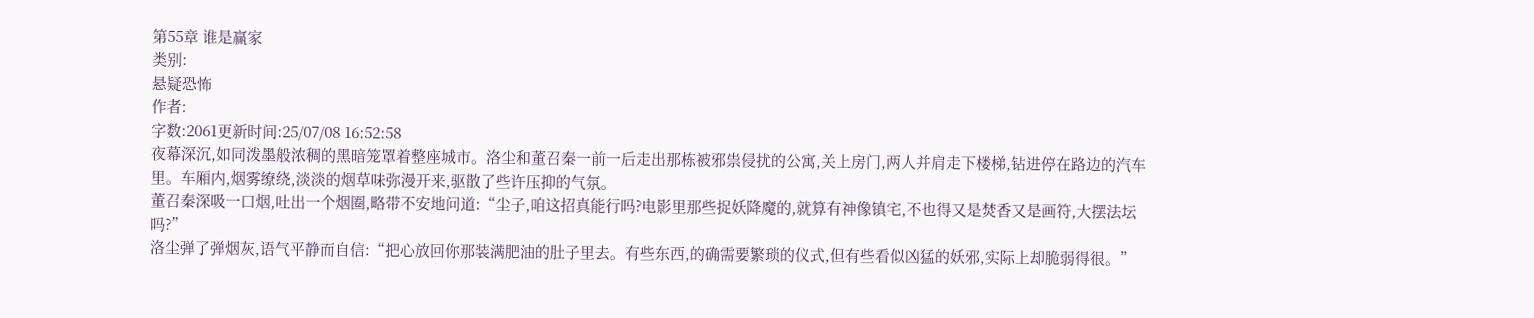第55章 谁是赢家
类别:
悬疑恐怖
作者:
字数:2061更新时间:25/07/08 16:52:58
夜幕深沉,如同泼墨般浓稠的黑暗笼罩着整座城市。洛尘和董召秦一前一后走出那栋被邪祟侵扰的公寓,关上房门,两人并肩走下楼梯,钻进停在路边的汽车里。车厢内,烟雾缭绕,淡淡的烟草味弥漫开来,驱散了些许压抑的气氛。
董召秦深吸一口烟,吐出一个烟圈,略带不安地问道:“尘子,咱这招真能行吗?电影里那些捉妖降魔的,就算有神像镇宅,不也得又是焚香又是画符,大摆法坛吗?”
洛尘弹了弹烟灰,语气平静而自信:“把心放回你那装满肥油的肚子里去。有些东西,的确需要繁琐的仪式,但有些看似凶猛的妖邪,实际上却脆弱得很。”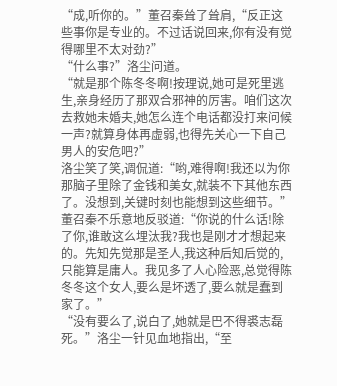“成,听你的。”董召秦耸了耸肩,“反正这些事你是专业的。不过话说回来,你有没有觉得哪里不太对劲?”
“什么事?”洛尘问道。
“就是那个陈冬冬啊!按理说,她可是死里逃生,亲身经历了那双合邪神的厉害。咱们这次去救她未婚夫,她怎么连个电话都没打来问候一声?就算身体再虚弱,也得先关心一下自己男人的安危吧?”
洛尘笑了笑,调侃道:“哟,难得啊!我还以为你那脑子里除了金钱和美女,就装不下其他东西了。没想到,关键时刻也能想到这些细节。”
董召秦不乐意地反驳道:“你说的什么话!除了你,谁敢这么埋汰我?我也是刚才才想起来的。先知先觉那是圣人,我这种后知后觉的,只能算是庸人。我见多了人心险恶,总觉得陈冬冬这个女人,要么是坏透了,要么就是蠢到家了。”
“没有要么了,说白了,她就是巴不得裘志磊死。”洛尘一针见血地指出,“至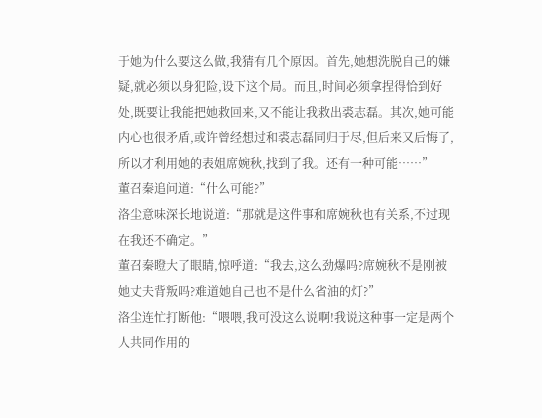于她为什么要这么做,我猜有几个原因。首先,她想洗脱自己的嫌疑,就必须以身犯险,设下这个局。而且,时间必须拿捏得恰到好处,既要让我能把她救回来,又不能让我救出裘志磊。其次,她可能内心也很矛盾,或许曾经想过和裘志磊同归于尽,但后来又后悔了,所以才利用她的表姐席婉秋,找到了我。还有一种可能……”
董召秦追问道:“什么可能?”
洛尘意味深长地说道:“那就是这件事和席婉秋也有关系,不过现在我还不确定。”
董召秦瞪大了眼睛,惊呼道:“我去,这么劲爆吗?席婉秋不是刚被她丈夫背叛吗?难道她自己也不是什么省油的灯?”
洛尘连忙打断他:“喂喂,我可没这么说啊!我说这种事一定是两个人共同作用的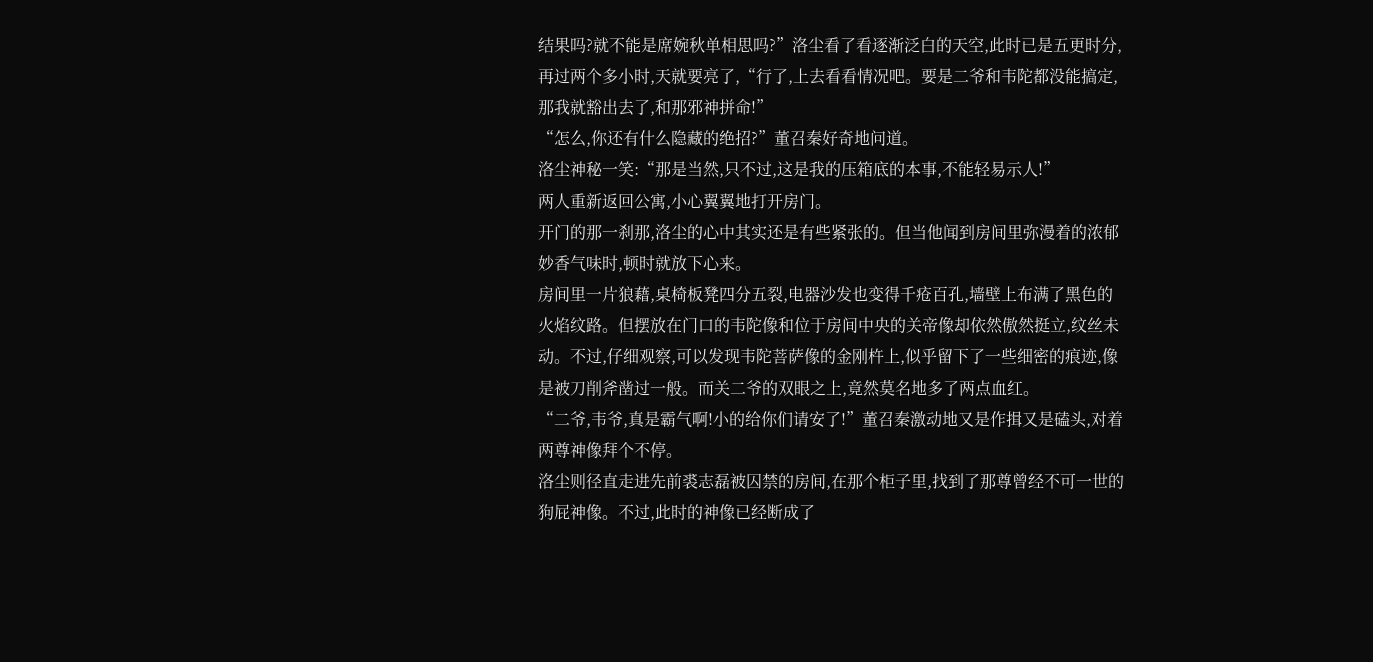结果吗?就不能是席婉秋单相思吗?”洛尘看了看逐渐泛白的天空,此时已是五更时分,再过两个多小时,天就要亮了,“行了,上去看看情况吧。要是二爷和韦陀都没能搞定,那我就豁出去了,和那邪神拼命!”
“怎么,你还有什么隐藏的绝招?”董召秦好奇地问道。
洛尘神秘一笑:“那是当然,只不过,这是我的压箱底的本事,不能轻易示人!”
两人重新返回公寓,小心翼翼地打开房门。
开门的那一刹那,洛尘的心中其实还是有些紧张的。但当他闻到房间里弥漫着的浓郁妙香气味时,顿时就放下心来。
房间里一片狼藉,桌椅板凳四分五裂,电器沙发也变得千疮百孔,墙壁上布满了黑色的火焰纹路。但摆放在门口的韦陀像和位于房间中央的关帝像却依然傲然挺立,纹丝未动。不过,仔细观察,可以发现韦陀菩萨像的金刚杵上,似乎留下了一些细密的痕迹,像是被刀削斧凿过一般。而关二爷的双眼之上,竟然莫名地多了两点血红。
“二爷,韦爷,真是霸气啊!小的给你们请安了!”董召秦激动地又是作揖又是磕头,对着两尊神像拜个不停。
洛尘则径直走进先前裘志磊被囚禁的房间,在那个柜子里,找到了那尊曾经不可一世的狗屁神像。不过,此时的神像已经断成了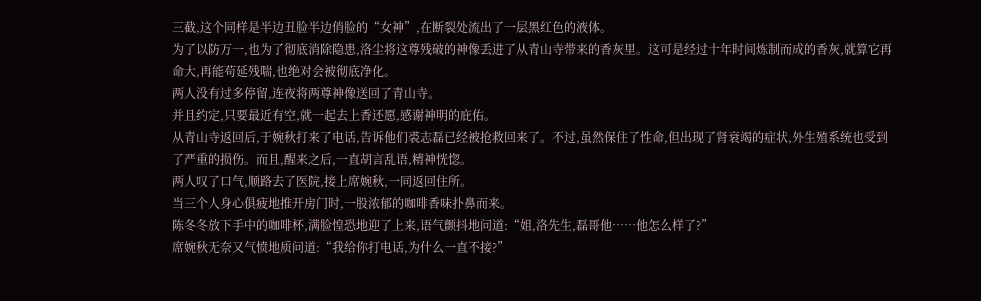三截,这个同样是半边丑脸半边俏脸的“女神”,在断裂处流出了一层黑红色的液体。
为了以防万一,也为了彻底消除隐患,洛尘将这尊残破的神像丢进了从青山寺带来的香灰里。这可是经过十年时间炼制而成的香灰,就算它再命大,再能苟延残喘,也绝对会被彻底净化。
两人没有过多停留,连夜将两尊神像送回了青山寺。
并且约定,只要最近有空,就一起去上香还愿,感谢神明的庇佑。
从青山寺返回后,于婉秋打来了电话,告诉他们裘志磊已经被抢救回来了。不过,虽然保住了性命,但出现了肾衰竭的症状,外生殖系统也受到了严重的损伤。而且,醒来之后,一直胡言乱语,精神恍惚。
两人叹了口气,顺路去了医院,接上席婉秋,一同返回住所。
当三个人身心俱疲地推开房门时,一股浓郁的咖啡香味扑鼻而来。
陈冬冬放下手中的咖啡杯,满脸惶恐地迎了上来,语气颤抖地问道:“姐,洛先生,磊哥他……他怎么样了?”
席婉秋无奈又气愤地质问道:“我给你打电话,为什么一直不接?”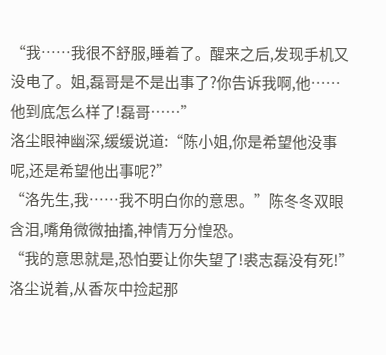“我……我很不舒服,睡着了。醒来之后,发现手机又没电了。姐,磊哥是不是出事了?你告诉我啊,他……他到底怎么样了!磊哥……”
洛尘眼神幽深,缓缓说道:“陈小姐,你是希望他没事呢,还是希望他出事呢?”
“洛先生,我……我不明白你的意思。”陈冬冬双眼含泪,嘴角微微抽搐,神情万分惶恐。
“我的意思就是,恐怕要让你失望了!裘志磊没有死!”洛尘说着,从香灰中捡起那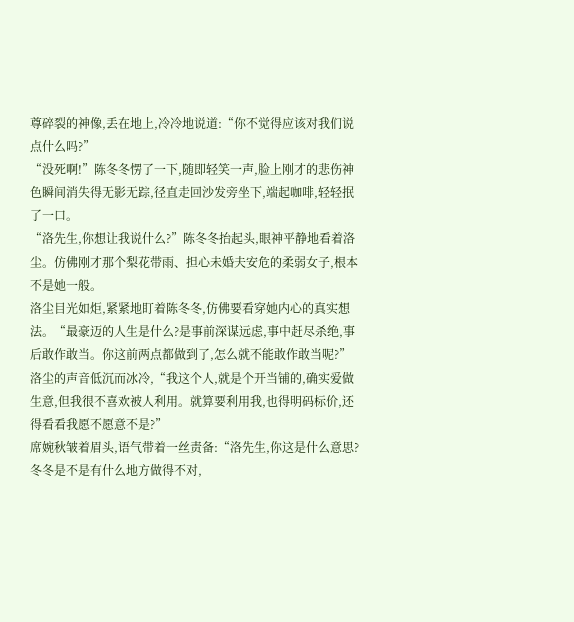尊碎裂的神像,丢在地上,冷冷地说道:“你不觉得应该对我们说点什么吗?”
“没死啊!”陈冬冬愣了一下,随即轻笑一声,脸上刚才的悲伤神色瞬间消失得无影无踪,径直走回沙发旁坐下,端起咖啡,轻轻抿了一口。
“洛先生,你想让我说什么?”陈冬冬抬起头,眼神平静地看着洛尘。仿佛刚才那个梨花带雨、担心未婚夫安危的柔弱女子,根本不是她一般。
洛尘目光如炬,紧紧地盯着陈冬冬,仿佛要看穿她内心的真实想法。“最豪迈的人生是什么?是事前深谋远虑,事中赶尽杀绝,事后敢作敢当。你这前两点都做到了,怎么就不能敢作敢当呢?”洛尘的声音低沉而冰冷,“我这个人,就是个开当铺的,确实爱做生意,但我很不喜欢被人利用。就算要利用我,也得明码标价,还得看看我愿不愿意不是?”
席婉秋皱着眉头,语气带着一丝责备:“洛先生,你这是什么意思?冬冬是不是有什么地方做得不对,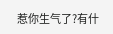惹你生气了?有什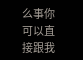么事你可以直接跟我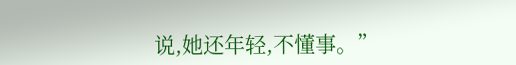说,她还年轻,不懂事。”